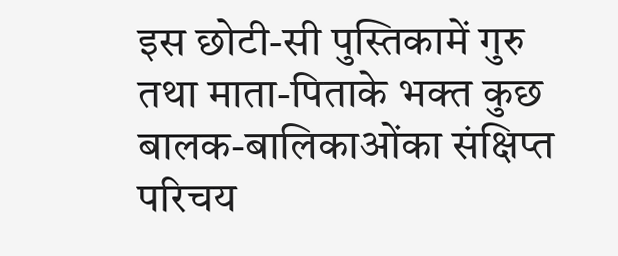इस छोटी-सी पुस्तिकामें गुरु तथा माता-पिताके भक्त कुछ बालक-बालिकाओंका संक्षिप्त परिचय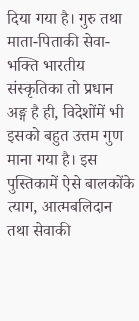दिया गया है। गुरु तथा माता-पिताकी सेवा-भक्ति भारतीय संस्कृतिका तो प्रधान अङ्ग है ही, विदेशोंमें भी इसको बहुत उत्तम गुण माना गया है। इस पुस्तिकामें ऐसे बालकोंके त्याग, आत्मबलिदान तथा सेवाकी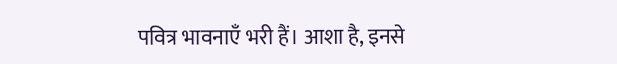पवित्र भावनाएँ भरी हैं। आशा है, इनसे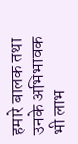हमारे बालक तथा उनके अभिभावक भी लाभ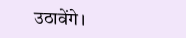उठावेंगे।